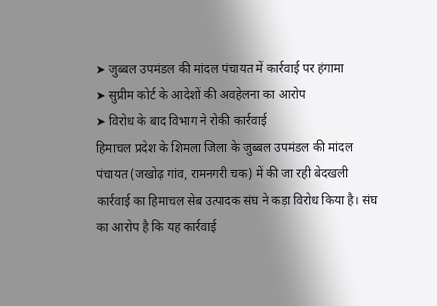➤ जुब्बल उपमंडल की मांदल पंचायत में कार्रवाई पर हंगामा
➤ सुप्रीम कोर्ट के आदेशों की अवहेलना का आरोप
➤ विरोध के बाद विभाग ने रोकी कार्रवाई
हिमाचल प्रदेश के शिमला जिला के जुब्बल उपमंडल की मांदल पंचायत (जखोढ़ गांव, रामनगरी चक) में की जा रही बेदखली कार्रवाई का हिमाचल सेब उत्पादक संघ ने कड़ा विरोध किया है। संघ का आरोप है कि यह कार्रवाई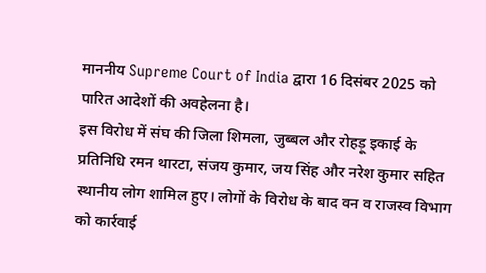माननीय Supreme Court of India द्वारा 16 दिसंबर 2025 को पारित आदेशों की अवहेलना है।
इस विरोध में संघ की जिला शिमला, जुब्बल और रोहड़ू इकाई के प्रतिनिधि रमन थारटा, संजय कुमार, जय सिंह और नरेश कुमार सहित स्थानीय लोग शामिल हुए। लोगों के विरोध के बाद वन व राजस्व विभाग को कार्रवाई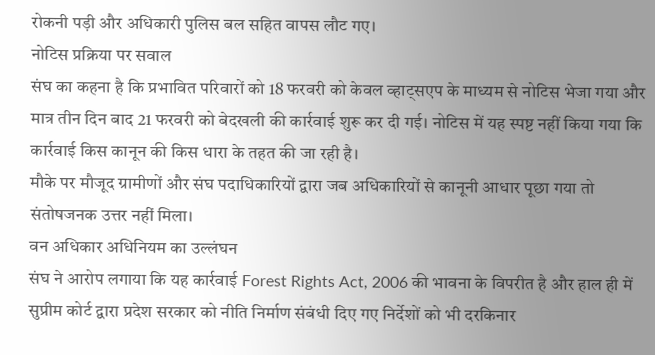रोकनी पड़ी और अधिकारी पुलिस बल सहित वापस लौट गए।
नोटिस प्रक्रिया पर सवाल
संघ का कहना है कि प्रभावित परिवारों को 18 फरवरी को केवल व्हाट्सएप के माध्यम से नोटिस भेजा गया और मात्र तीन दिन बाद 21 फरवरी को बेदखली की कार्रवाई शुरू कर दी गई। नोटिस में यह स्पष्ट नहीं किया गया कि कार्रवाई किस कानून की किस धारा के तहत की जा रही है।
मौके पर मौजूद ग्रामीणों और संघ पदाधिकारियों द्वारा जब अधिकारियों से कानूनी आधार पूछा गया तो संतोषजनक उत्तर नहीं मिला।
वन अधिकार अधिनियम का उल्लंघन
संघ ने आरोप लगाया कि यह कार्रवाई Forest Rights Act, 2006 की भावना के विपरीत है और हाल ही में सुप्रीम कोर्ट द्वारा प्रदेश सरकार को नीति निर्माण संबंधी दिए गए निर्देशों को भी दरकिनार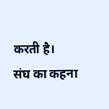करती है।
संघ का कहना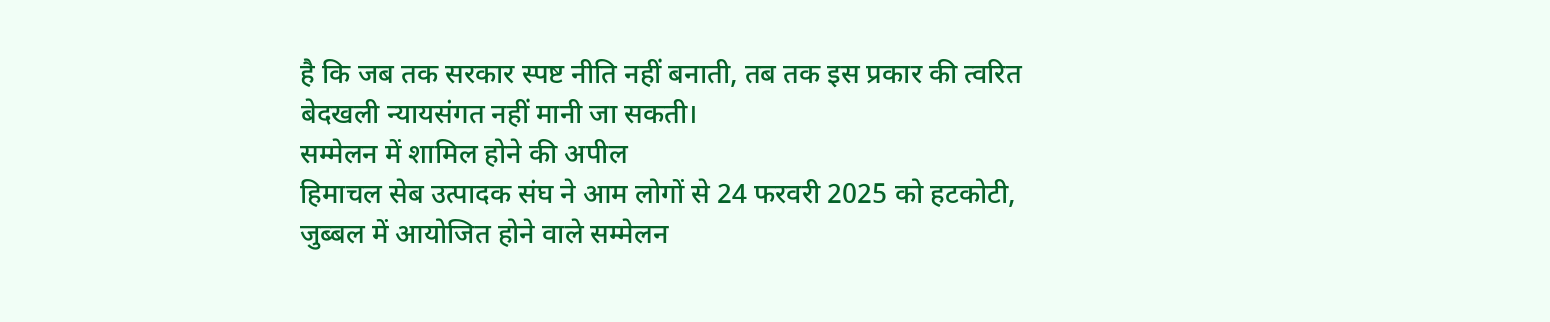है कि जब तक सरकार स्पष्ट नीति नहीं बनाती, तब तक इस प्रकार की त्वरित बेदखली न्यायसंगत नहीं मानी जा सकती।
सम्मेलन में शामिल होने की अपील
हिमाचल सेब उत्पादक संघ ने आम लोगों से 24 फरवरी 2025 को हटकोटी, जुब्बल में आयोजित होने वाले सम्मेलन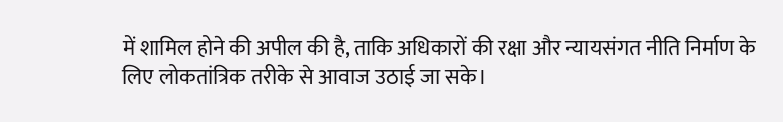में शामिल होने की अपील की है, ताकि अधिकारों की रक्षा और न्यायसंगत नीति निर्माण के लिए लोकतांत्रिक तरीके से आवाज उठाई जा सके।